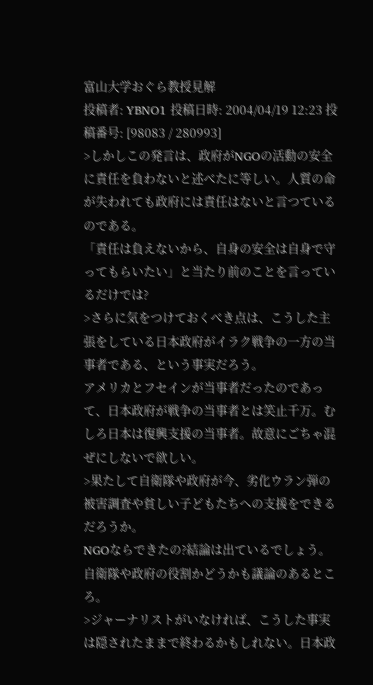富山大学おぐら教授見解
投稿者: YBNO1 投稿日時: 2004/04/19 12:23 投稿番号: [98083 / 280993]
>しかしこの発言は、政府がNGOの活動の安全に責任を負わないと述べたに等しい。人質の命が失われても政府には責任はないと言つているのである。
「責任は負えないから、自身の安全は自身で守ってもらいたい」と当たり前のことを言っているだけでは?
>さらに気をつけておくべき点は、こうした主張をしている日本政府がイラク戦争の一方の当事者である、という事実だろう。
アメリカとフセインが当事者だったのであって、日本政府が戦争の当事者とは笑止千万。むしろ日本は復興支援の当事者。故意にごちゃ混ぜにしないで欲しい。
>果たして自衛隊や政府が今、劣化ウラン弾の被害調査や貧しい子どもたちへの支援をできるだろうか。
NGOならできたの?結論は出ているでしょう。自衛隊や政府の役割かどうかも議論のあるところ。
>ジャーナリストがいなければ、こうした事実は隠されたままで終わるかもしれない。日本政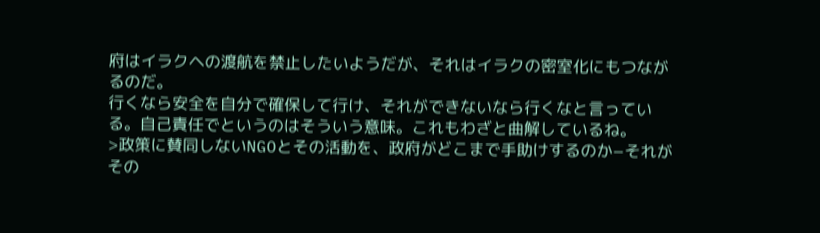府はイラクヘの渡航を禁止したいようだが、それはイラクの密室化にもつながるのだ。
行くなら安全を自分で確保して行け、それができないなら行くなと言っている。自己責任でというのはそういう意味。これもわざと曲解しているね。
>政策に賛同しないNGOとその活動を、政府がどこまで手助けするのか−それがその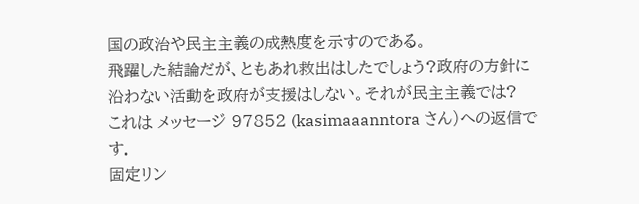国の政治や民主主義の成熱度を示すのである。
飛躍した結論だが、ともあれ救出はしたでしょう?政府の方針に沿わない活動を政府が支援はしない。それが民主主義では?
これは メッセージ 97852 (kasimaaanntora さん)への返信です.
固定リン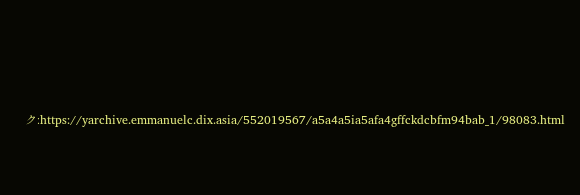ク:https://yarchive.emmanuelc.dix.asia/552019567/a5a4a5ia5afa4gffckdcbfm94bab_1/98083.html